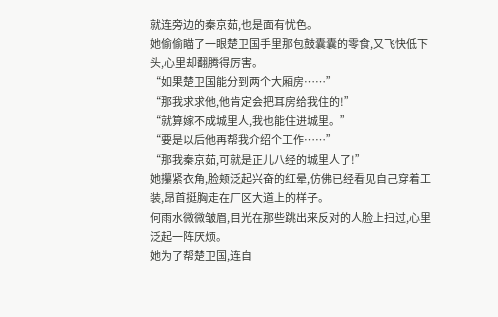就连旁边的秦京茹,也是面有忧色。
她偷偷瞄了一眼楚卫国手里那包鼓囊囊的零食,又飞快低下头,心里却翻腾得厉害。
“如果楚卫国能分到两个大厢房……”
“那我求求他,他肯定会把耳房给我住的!”
“就算嫁不成城里人,我也能住进城里。”
“要是以后他再帮我介绍个工作……”
“那我秦京茹,可就是正儿八经的城里人了!”
她攥紧衣角,脸颊泛起兴奋的红晕,仿佛已经看见自己穿着工装,昂首挺胸走在厂区大道上的样子。
何雨水微微皱眉,目光在那些跳出来反对的人脸上扫过,心里泛起一阵厌烦。
她为了帮楚卫国,连自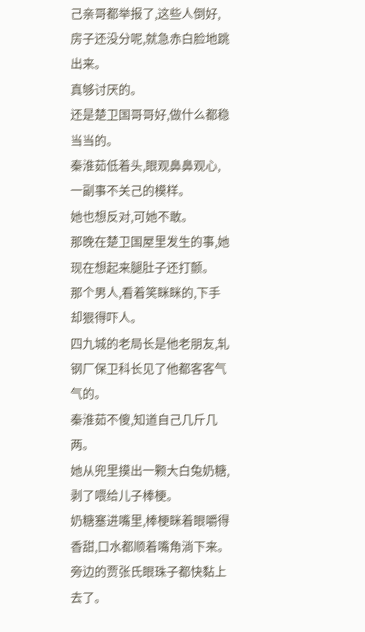己亲哥都举报了,这些人倒好,房子还没分呢,就急赤白脸地跳出来。
真够讨厌的。
还是楚卫国哥哥好,做什么都稳当当的。
秦淮茹低着头,眼观鼻鼻观心,一副事不关己的模样。
她也想反对,可她不敢。
那晚在楚卫国屋里发生的事,她现在想起来腿肚子还打颤。
那个男人,看着笑眯眯的,下手却狠得吓人。
四九城的老局长是他老朋友,轧钢厂保卫科长见了他都客客气气的。
秦淮茹不傻,知道自己几斤几两。
她从兜里摸出一颗大白兔奶糖,剥了喂给儿子棒梗。
奶糖塞进嘴里,棒梗眯着眼嚼得香甜,口水都顺着嘴角淌下来。
旁边的贾张氏眼珠子都快黏上去了。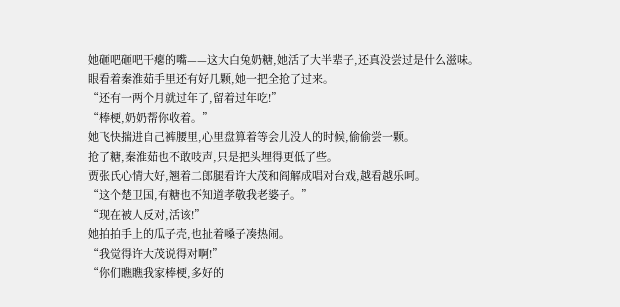她砸吧砸吧干瘪的嘴——这大白兔奶糖,她活了大半辈子,还真没尝过是什么滋味。
眼看着秦淮茹手里还有好几颗,她一把全抢了过来。
“还有一两个月就过年了,留着过年吃!”
“棒梗,奶奶帮你收着。”
她飞快揣进自己裤腰里,心里盘算着等会儿没人的时候,偷偷尝一颗。
抢了糖,秦淮茹也不敢吱声,只是把头埋得更低了些。
贾张氏心情大好,翘着二郎腿看许大茂和阎解成唱对台戏,越看越乐呵。
“这个楚卫国,有糖也不知道孝敬我老婆子。”
“现在被人反对,活该!”
她拍拍手上的瓜子壳,也扯着嗓子凑热闹。
“我觉得许大茂说得对啊!”
“你们瞧瞧我家棒梗,多好的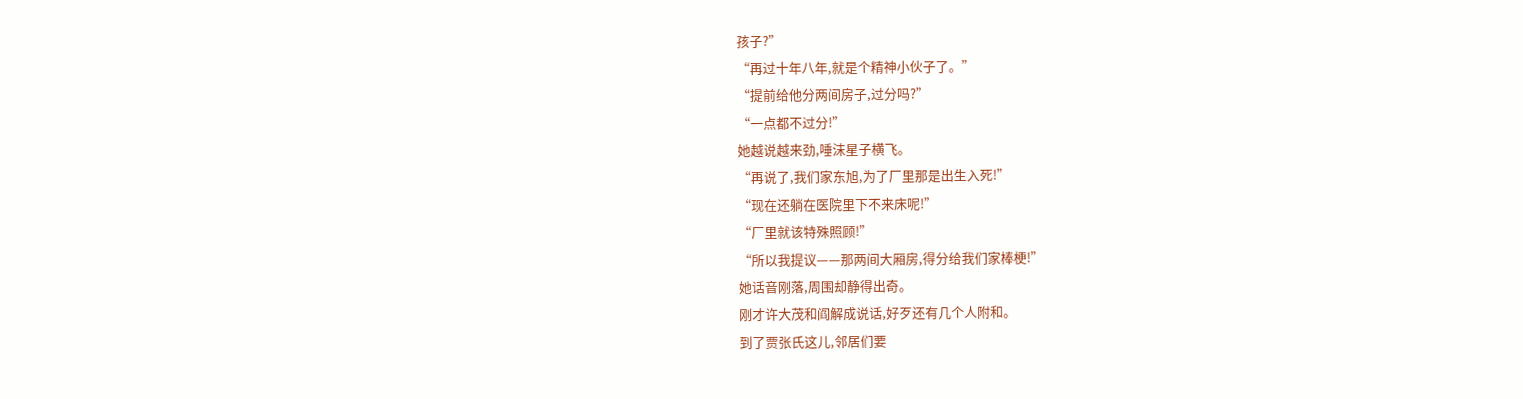孩子?”
“再过十年八年,就是个精神小伙子了。”
“提前给他分两间房子,过分吗?”
“一点都不过分!”
她越说越来劲,唾沫星子横飞。
“再说了,我们家东旭,为了厂里那是出生入死!”
“现在还躺在医院里下不来床呢!”
“厂里就该特殊照顾!”
“所以我提议——那两间大厢房,得分给我们家棒梗!”
她话音刚落,周围却静得出奇。
刚才许大茂和阎解成说话,好歹还有几个人附和。
到了贾张氏这儿,邻居们要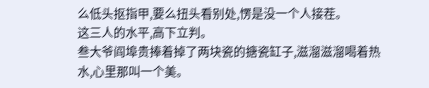么低头抠指甲,要么扭头看别处,愣是没一个人接茬。
这三人的水平,高下立判。
叁大爷阎埠贵捧着掉了两块瓷的搪瓷缸子,滋溜滋溜喝着热水,心里那叫一个美。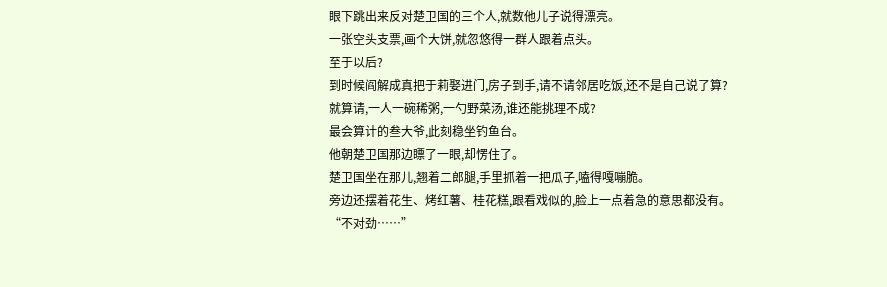眼下跳出来反对楚卫国的三个人,就数他儿子说得漂亮。
一张空头支票,画个大饼,就忽悠得一群人跟着点头。
至于以后?
到时候阎解成真把于莉娶进门,房子到手,请不请邻居吃饭,还不是自己说了算?
就算请,一人一碗稀粥,一勺野菜汤,谁还能挑理不成?
最会算计的叁大爷,此刻稳坐钓鱼台。
他朝楚卫国那边瞟了一眼,却愣住了。
楚卫国坐在那儿,翘着二郎腿,手里抓着一把瓜子,嗑得嘎嘣脆。
旁边还摆着花生、烤红薯、桂花糕,跟看戏似的,脸上一点着急的意思都没有。
“不对劲……”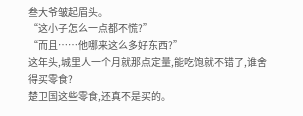叁大爷皱起眉头。
“这小子怎么一点都不慌?”
“而且……他哪来这么多好东西?”
这年头,城里人一个月就那点定量,能吃饱就不错了,谁舍得买零食?
楚卫国这些零食,还真不是买的。